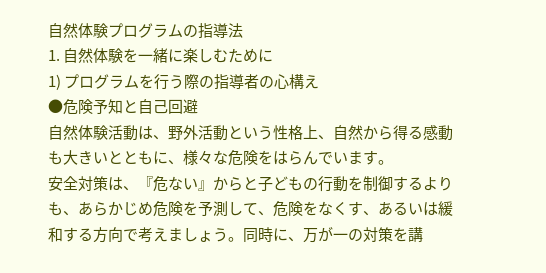自然体験プログラムの指導法
1. 自然体験を一緒に楽しむために
1) プログラムを行う際の指導者の心構え
●危険予知と自己回避
自然体験活動は、野外活動という性格上、自然から得る感動も大きいとともに、様々な危険をはらんでいます。
安全対策は、『危ない』からと子どもの行動を制御するよりも、あらかじめ危険を予測して、危険をなくす、あるいは緩和する方向で考えましょう。同時に、万が一の対策を講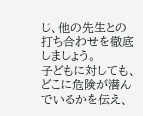じ、他の先生との打ち合わせを徹底しましょう。
子どもに対しても、どこに危険が潜んでいるかを伝え、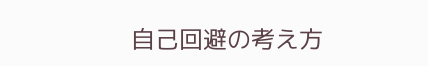自己回避の考え方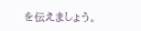を伝えましょう。